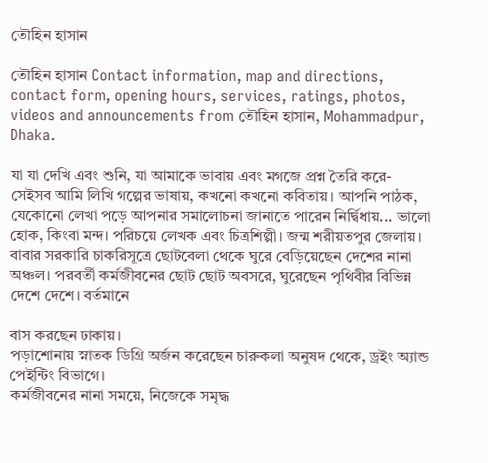তৌহিন হাসান

তৌহিন হাসান Contact information, map and directions, contact form, opening hours, services, ratings, photos, videos and announcements from তৌহিন হাসান, Mohammadpur, Dhaka.

যা যা দেখি এবং শুনি, যা আমাকে ভাবায় এবং মগজে প্রশ্ন তৈরি করে- সেইসব আমি লিখি গল্পের ভাষায়, কখনো কখনো কবিতায়। আপনি পাঠক, যেকোনো লেখা পড়ে আপনার সমালোচনা জানাতে পারেন নির্দ্বিধায়... ভালো হোক, কিংবা মন্দ। পরিচয়ে লেখক এবং চিত্রশিল্পী। জন্ম শরীয়তপুর জেলায়। বাবার সরকারি চাকরিসূত্রে ছোটবেলা থেকে ঘুরে বেড়িয়েছেন দেশের নানা অঞ্চল। পরবর্তী কর্মজীবনের ছোট ছোট অবসরে, ঘুরেছেন পৃথিবীর বিভিন্ন দেশে দেশে। বর্তমানে

বাস করছেন ঢাকায়।
পড়াশোনায় স্নাতক ডিগ্রি অর্জন করেছেন চারুকলা অনুষদ থেকে, ড্রইং অ্যান্ড পেইন্টিং বিভাগে।
কর্মজীবনের নানা সময়ে, নিজেকে সমৃদ্ধ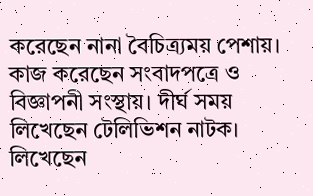করেছেন নানা বৈচিত্র্যময় পেশায়। কাজ করেছেন সংবাদপত্রে ও বিজ্ঞাপনী সংস্থায়। দীর্ঘ সময় লিখেছেন টেলিভিশন নাটক। লিখেছেন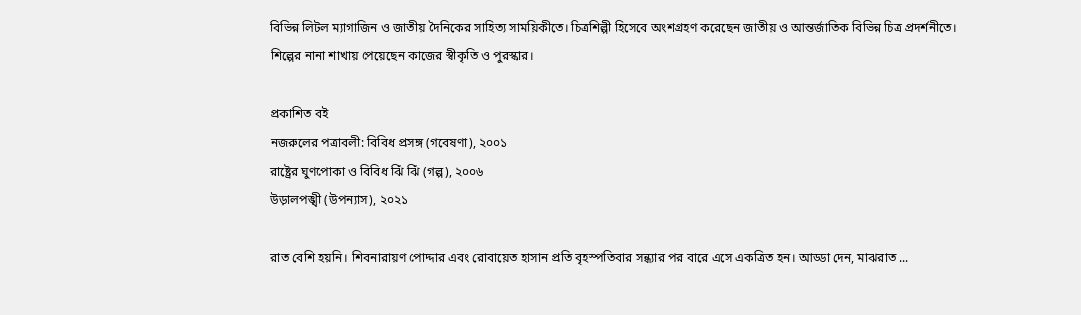বিভিন্ন লিটল ম্যাগাজিন ও জাতীয় দৈনিকের সাহিত্য সাময়িকীতে। চিত্রশিল্পী হিসেবে অংশগ্রহণ করেছেন জাতীয় ও আন্তর্জাতিক বিভিন্ন চিত্র প্রদর্শনীতে।
শিল্পের নানা শাখায় পেয়েছেন কাজের স্বীকৃতি ও পুরস্কার।

প্রকাশিত বই
নজরুলের পত্রাবলী: বিবিধ প্রসঙ্গ (গবেষণা), ২০০১
রাষ্ট্রের ঘুণপোকা ও বিবিধ ঝিঁ ঝিঁ (গল্প), ২০০৬
উড়ালপঙ্খী (উপন্যাস), ২০২১

রাত বেশি হয়নি। শিবনারায়ণ পোদ্দার এবং রোবায়েত হাসান প্রতি বৃহস্পতিবার সন্ধ্যার পর বারে এসে একত্রিত হন। আড্ডা দেন, মাঝরাত ...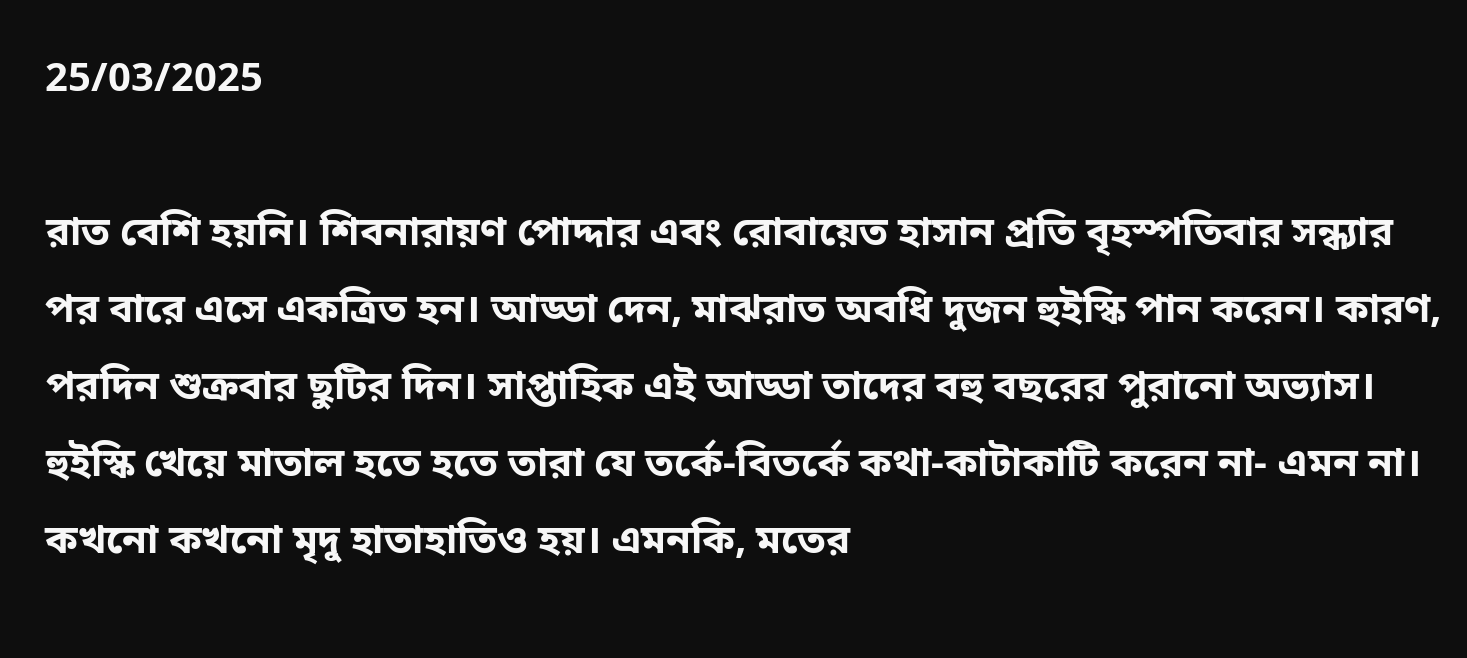25/03/2025

রাত বেশি হয়নি। শিবনারায়ণ পোদ্দার এবং রোবায়েত হাসান প্রতি বৃহস্পতিবার সন্ধ্যার পর বারে এসে একত্রিত হন। আড্ডা দেন, মাঝরাত অবধি দুজন হুইস্কি পান করেন। কারণ, পরদিন শুক্রবার ছুটির দিন। সাপ্তাহিক এই আড্ডা তাদের বহু বছরের পুরানো অভ্যাস। হুইস্কি খেয়ে মাতাল হতে হতে তারা যে তর্কে-বিতর্কে কথা-কাটাকাটি করেন না- এমন না। কখনো কখনো মৃদু হাতাহাতিও হয়। এমনকি, মতের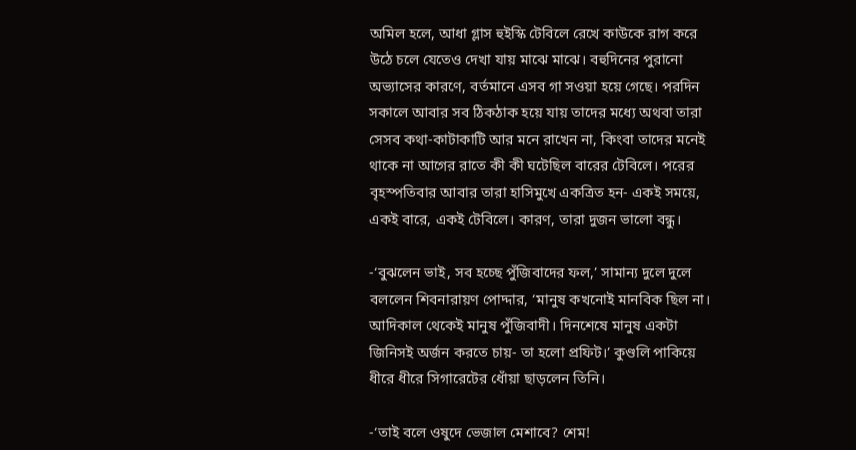অমিল হলে, আধা গ্লাস হুইস্কি টেবিলে রেখে কাউকে রাগ করে উঠে চলে যেতেও দেখা যায় মাঝে মাঝে। বহুদিনের পুরানো অভ্যাসের কারণে, বর্তমানে এসব গা সওয়া হয়ে গেছে। পরদিন সকালে আবার সব ঠিকঠাক হয়ে যায় তাদের মধ্যে অথবা তারা সেসব কথা-কাটাকাটি আর মনে রাখেন না, কিংবা তাদের মনেই থাকে না আগের রাতে কী কী ঘটেছিল বারের টেবিলে। পরের বৃহস্পতিবার আবার তারা হাসিমুখে একত্রিত হন- একই সময়ে, একই বারে, একই টেবিলে। কারণ, তারা দুজন ভালো বন্ধু।

-‘বুঝলেন ভাই, সব হচ্ছে পুঁজিবাদের ফল,’ সামান্য দুলে দুলে বললেন শিবনারায়ণ পোদ্দার, ‘মানুষ কখনোই মানবিক ছিল না। আদিকাল থেকেই মানুষ পুঁজিবাদী। দিনশেষে মানুষ একটা জিনিসই অর্জন করতে চায়- তা হলো প্রফিট।’ কুণ্ডলি পাকিয়ে ধীরে ধীরে সিগারেটের ধোঁয়া ছাড়লেন তিনি।

-‘তাই বলে ওষুদে ভেজাল মেশাবে? শেম!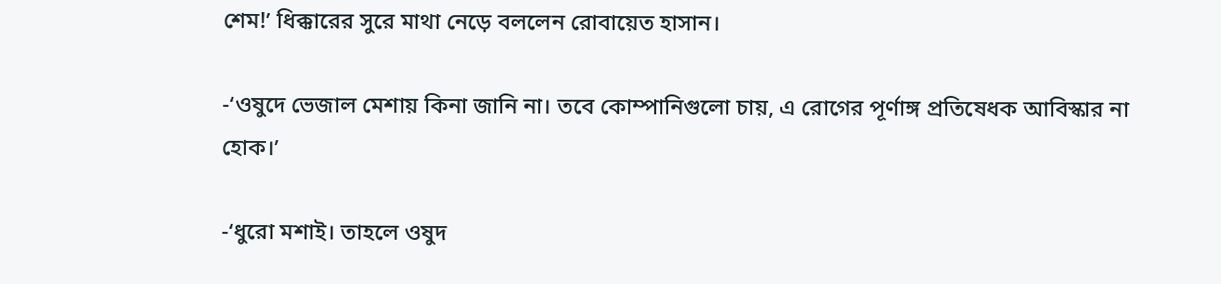শেম!’ ধিক্কারের সুরে মাথা নেড়ে বললেন রোবায়েত হাসান।

-‘ওষুদে ভেজাল মেশায় কিনা জানি না। তবে কোম্পানিগুলো চায়, এ রোগের পূর্ণাঙ্গ প্রতিষেধক আবিস্কার না হোক।’

-‘ধুরো মশাই। তাহলে ওষুদ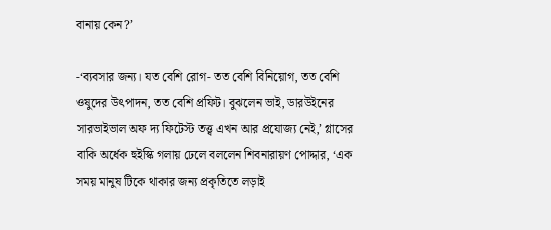বানায় কেন?’

-‘ব্যবসার জন্য। যত বেশি রোগ- তত বেশি বিনিয়োগ, তত বেশি ওষুদের উৎপাদন, তত বেশি প্রফিট। বুঝলেন ভাই, ডারউইনের সারভাইভাল অফ দ্য ফিটেস্ট তত্ত্ব এখন আর প্রযোজ্য নেই,’ গ্লাসের বাকি অর্ধেক হুইস্কি গলায় ঢেলে বললেন শিবনারায়ণ পোদ্দার, ‘এক সময় মানুষ টিকে থাকার জন্য প্রকৃতিতে লড়াই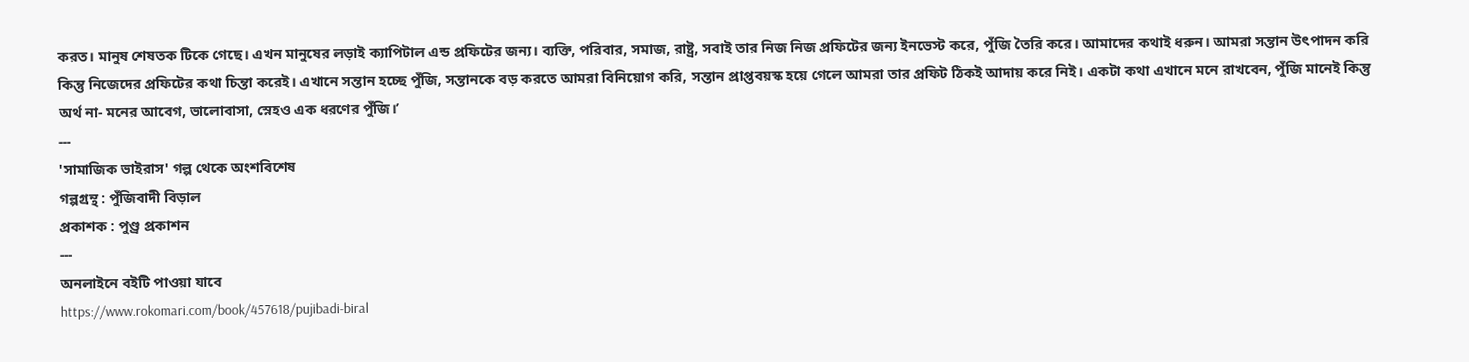করত। মানুষ শেষতক টিকে গেছে। এখন মানুষের লড়াই ক্যাপিটাল এন্ড প্রফিটের জন্য। ব্যক্তি, পরিবার, সমাজ, রাষ্ট্র, সবাই তার নিজ নিজ প্রফিটের জন্য ইনভেস্ট করে, পুঁজি তৈরি করে। আমাদের কথাই ধরুন। আমরা সন্তান উৎপাদন করি কিন্তু নিজেদের প্রফিটের কথা চিন্তা করেই। এখানে সন্তান হচ্ছে পুঁজি, সন্তানকে বড় করতে আমরা বিনিয়োগ করি, সন্তান প্রাপ্তবয়স্ক হয়ে গেলে আমরা তার প্রফিট ঠিকই আদায় করে নিই। একটা কথা এখানে মনে রাখবেন, পুঁজি মানেই কিন্তু অর্থ না- মনের আবেগ, ভালোবাসা, স্নেহও এক ধরণের পুঁজি।’
---
'সামাজিক ভাইরাস' গল্প থেকে অংশবিশেষ
গল্পগ্রন্থ : পুঁজিবাদী বিড়াল
প্রকাশক : পুণ্ড্র প্রকাশন
---
অনলাইনে বইটি পাওয়া যাবে
https://www.rokomari.com/book/457618/pujibadi-biral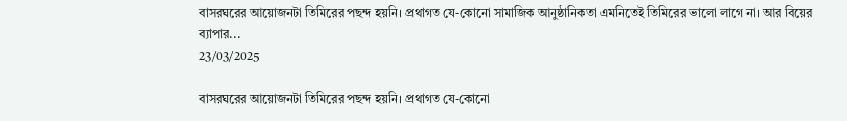বাসরঘরের আয়োজনটা তিমিরের পছন্দ হয়নি। প্রথাগত যে-কোনো সামাজিক আনুষ্ঠানিকতা এমনিতেই তিমিরের ভালো লাগে না। আর বিয়ের ব্যাপার...
23/03/2025

বাসরঘরের আয়োজনটা তিমিরের পছন্দ হয়নি। প্রথাগত যে-কোনো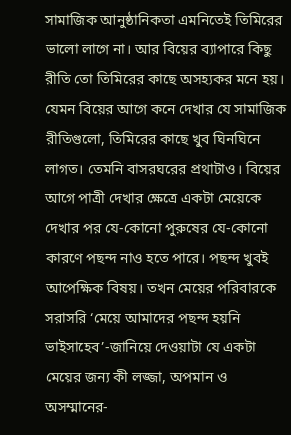সামাজিক আনুষ্ঠানিকতা এমনিতেই তিমিরের ভালো লাগে না। আর বিয়ের ব্যাপারে কিছু রীতি তো তিমিরের কাছে অসহ্যকর মনে হয়। যেমন বিয়ের আগে কনে দেখার যে সামাজিক রীতিগুলো, তিমিরের কাছে খুব ঘিনঘিনে লাগত। তেমনি বাসরঘরের প্রথাটাও। বিয়ের আগে পাত্রী দেখার ক্ষেত্রে একটা মেয়েকে দেখার পর যে-কোনো পুরুষের যে-কোনো কারণে পছন্দ নাও হতে পারে। পছন্দ খুবই আপেক্ষিক বিষয়। তখন মেয়ের পরিবারকে সরাসরি ‘মেয়ে আমাদের পছন্দ হয়নি ভাইসাহেব’-জানিয়ে দেওয়াটা যে একটা মেয়ের জন্য কী লজ্জা, অপমান ও অসম্মানের-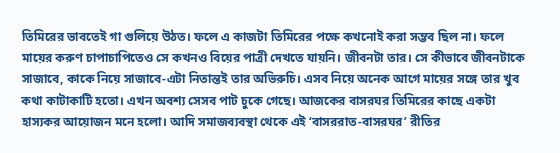তিমিরের ভাবতেই গা গুলিয়ে উঠত। ফলে এ কাজটা তিমিরের পক্ষে কখনোই করা সম্ভব ছিল না। ফলে মায়ের করুণ চাপাচাপিতেও সে কখনও বিয়ের পাত্রী দেখতে যায়নি। জীবনটা তার। সে কীভাবে জীবনটাকে সাজাবে, কাকে নিয়ে সাজাবে-এটা নিতান্তই তার অভিরুচি। এসব নিয়ে অনেক আগে মায়ের সঙ্গে তার খুব কথা কাটাকাটি হতো। এখন অবশ্য সেসব পাট চুকে গেছে। আজকের বাসরঘর তিমিরের কাছে একটা হাস্যকর আয়োজন মনে হলো। আদি সমাজব্যবস্থা থেকে এই ‘বাসররাত-বাসরঘর’ রীতির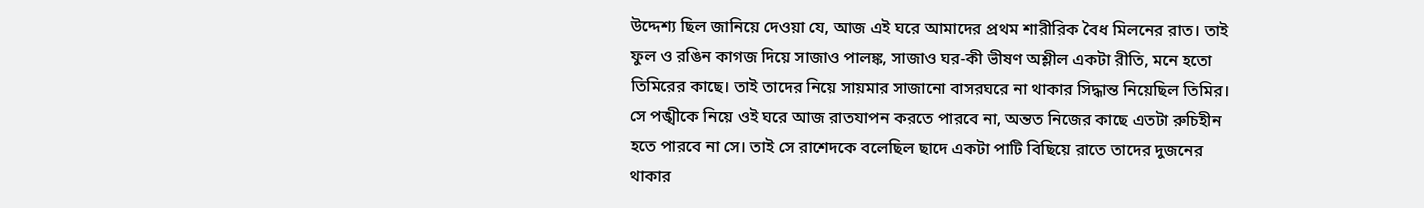উদ্দেশ্য ছিল জানিয়ে দেওয়া যে, আজ এই ঘরে আমাদের প্রথম শারীরিক বৈধ মিলনের রাত। তাই ফুল ও রঙিন কাগজ দিয়ে সাজাও পালঙ্ক, সাজাও ঘর-কী ভীষণ অশ্লীল একটা রীতি, মনে হতো তিমিরের কাছে। তাই তাদের নিয়ে সায়মার সাজানো বাসরঘরে না থাকার সিদ্ধান্ত নিয়েছিল তিমির। সে পঙ্খীকে নিয়ে ওই ঘরে আজ রাতযাপন করতে পারবে না, অন্তত নিজের কাছে এতটা রুচিহীন হতে পারবে না সে। তাই সে রাশেদকে বলেছিল ছাদে একটা পাটি বিছিয়ে রাতে তাদের দুজনের থাকার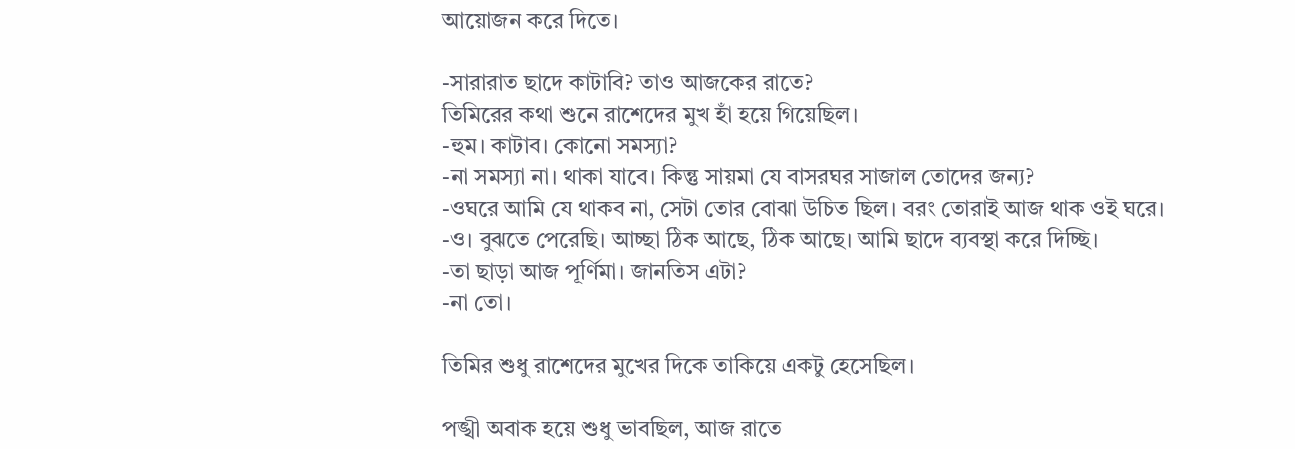আয়োজন করে দিতে।

-সারারাত ছাদে কাটাবি? তাও আজকের রাতে?
তিমিরের কথা শুনে রাশেদের মুখ হাঁ হয়ে গিয়েছিল।
-হুম। কাটাব। কোনো সমস্যা?
-না সমস্যা না। থাকা যাবে। কিন্তু সায়মা যে বাসরঘর সাজাল তোদের জন্য?
-ওঘরে আমি যে থাকব না, সেটা তোর বোঝা উচিত ছিল। বরং তোরাই আজ থাক ওই ঘরে।
-ও। বুঝতে পেরেছি। আচ্ছা ঠিক আছে, ঠিক আছে। আমি ছাদে ব্যবস্থা করে দিচ্ছি।
-তা ছাড়া আজ পূর্ণিমা। জানতিস এটা?
-না তো।

তিমির শুধু রাশেদের মুখের দিকে তাকিয়ে একটু হেসেছিল।

পঙ্খী অবাক হয়ে শুধু ভাবছিল, আজ রাতে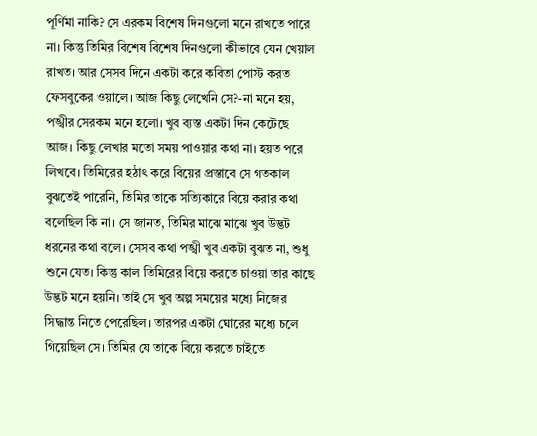পূর্ণিমা নাকি? সে এরকম বিশেষ দিনগুলো মনে রাখতে পারে না। কিন্তু তিমির বিশেষ বিশেষ দিনগুলো কীভাবে যেন খেয়াল রাখত। আর সেসব দিনে একটা করে কবিতা পোস্ট করত ফেসবুকের ওয়ালে। আজ কিছু লেখেনি সে?-না মনে হয়, পঙ্খীর সেরকম মনে হলো। খুব ব্যস্ত একটা দিন কেটেছে আজ। কিছু লেখার মতো সময় পাওয়ার কথা না। হয়ত পরে লিখবে। তিমিরের হঠাৎ করে বিয়ের প্রস্তাবে সে গতকাল বুঝতেই পারেনি, তিমির তাকে সত্যিকারে বিয়ে করার কথা বলেছিল কি না। সে জানত, তিমির মাঝে মাঝে খুব উদ্ভট ধরনের কথা বলে। সেসব কথা পঙ্খী খুব একটা বুঝত না, শুধু শুনে যেত। কিন্তু কাল তিমিরের বিয়ে করতে চাওয়া তার কাছে উদ্ভট মনে হয়নি। তাই সে খুব অল্প সময়ের মধ্যে নিজের সিদ্ধান্ত নিতে পেরেছিল। তারপর একটা ঘোরের মধ্যে চলে গিয়েছিল সে। তিমির যে তাকে বিয়ে করতে চাইতে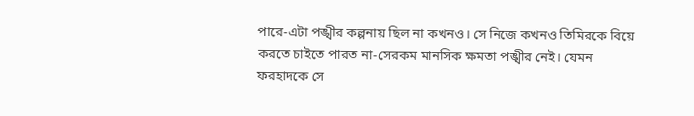পারে-এটা পঙ্খীর কল্পনায় ছিল না কখনও। সে নিজে কখনও তিমিরকে বিয়ে করতে চাইতে পারত না-সেরকম মানসিক ক্ষমতা পঙ্খীর নেই। যেমন ফরহাদকে সে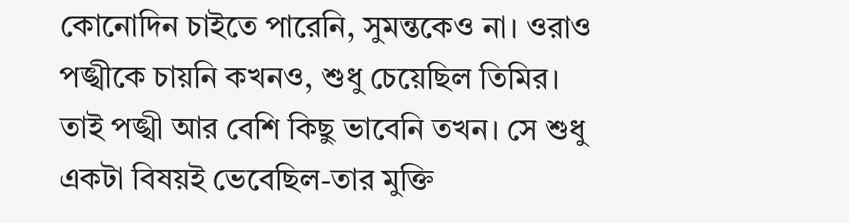কোনোদিন চাইতে পারেনি, সুমন্তকেও না। ওরাও পঙ্খীকে চায়নি কখনও, শুধু চেয়েছিল তিমির। তাই পঙ্খী আর বেশি কিছু ভাবেনি তখন। সে শুধু একটা বিষয়ই ভেবেছিল-তার মুক্তি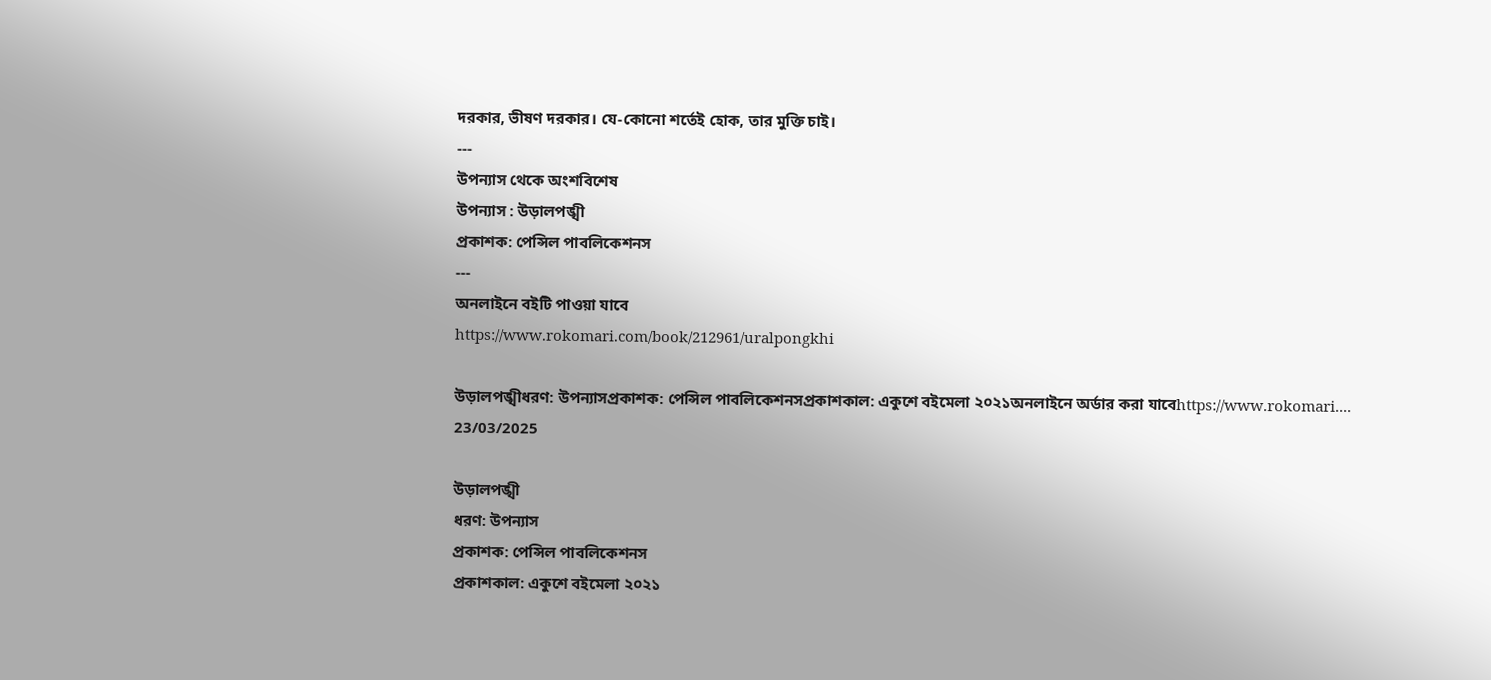দরকার, ভীষণ দরকার। যে-কোনো শর্তেই হোক, তার মুক্তি চাই।
---
উপন্যাস থেকে অংশবিশেষ
উপন্যাস : উড়ালপঙ্খী
প্রকাশক: পেন্সিল পাবলিকেশনস
---
অনলাইনে বইটি পাওয়া যাবে
https://www.rokomari.com/book/212961/uralpongkhi

উড়ালপঙ্খীধরণ: উপন্যাসপ্রকাশক: পেন্সিল পাবলিকেশনসপ্রকাশকাল: একুশে বইমেলা ২০২১অনলাইনে অর্ডার করা যাবেhttps://www.rokomari....
23/03/2025

উড়ালপঙ্খী
ধরণ: উপন্যাস
প্রকাশক: পেন্সিল পাবলিকেশনস
প্রকাশকাল: একুশে বইমেলা ২০২১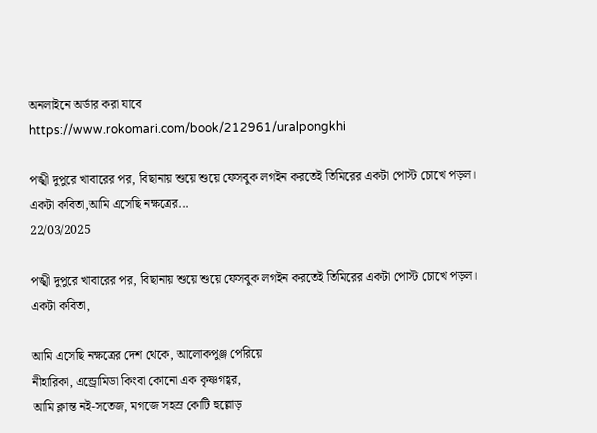অনলাইনে অর্ডার করা যাবে
https://www.rokomari.com/book/212961/uralpongkhi

পঙ্খী দুপুরে খাবারের পর, বিছানায় শুয়ে শুয়ে ফেসবুক লগইন করতেই তিমিরের একটা পোস্ট চোখে পড়ল। একটা কবিতা,আমি এসেছি নক্ষত্রের...
22/03/2025

পঙ্খী দুপুরে খাবারের পর, বিছানায় শুয়ে শুয়ে ফেসবুক লগইন করতেই তিমিরের একটা পোস্ট চোখে পড়ল। একটা কবিতা,

আমি এসেছি নক্ষত্রের দেশ থেকে, আলোকপুঞ্জ পেরিয়ে
নীহারিকা, এন্ড্রোমিডা কিংবা কোনো এক কৃষ্ণগহ্বর,
আমি ক্লান্ত নই-সতেজ, মগজে সহস্র কোটি হুল্লোড়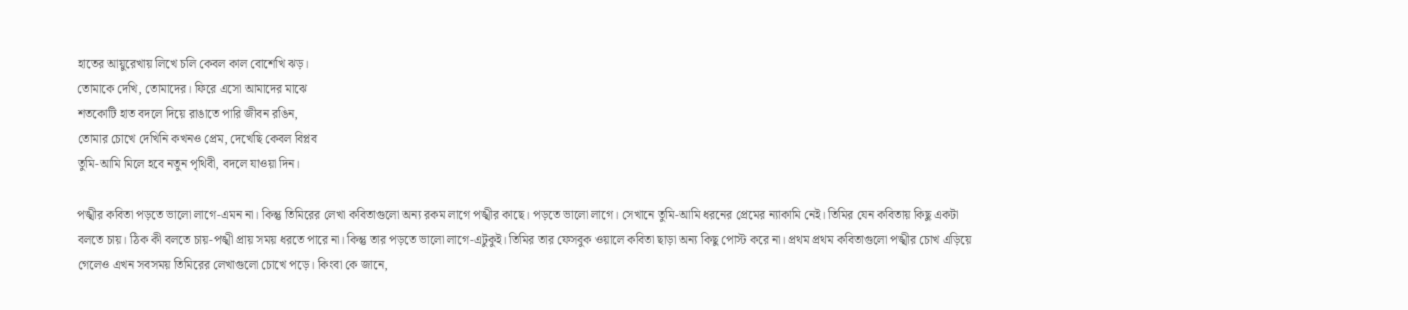হাতের আয়ুরেখায় লিখে চলি কেবল কাল বোশেখি ঝড়।
তোমাকে দেখি, তোমাদের। ফিরে এসো আমাদের মাঝে
শতকোটি হাত বদলে দিয়ে রাঙাতে পারি জীবন রঙিন,
তোমার চোখে দেখিনি কখনও প্রেম, দেখেছি কেবল বিপ্লব
তুমি-আমি মিলে হবে নতুন পৃথিবী, বদলে যাওয়া দিন।

পঙ্খীর কবিতা পড়তে ভালো লাগে-এমন না। কিন্তু তিমিরের লেখা কবিতাগুলো অন্য রকম লাগে পঙ্খীর কাছে। পড়তে ভালো লাগে। সেখানে তুমি-আমি ধরনের প্রেমের ন্যাকামি নেই। তিমির যেন কবিতায় কিছু একটা বলতে চায়। ঠিক কী বলতে চায়-পঙ্খী প্রায় সময় ধরতে পারে না। কিন্তু তার পড়তে ভালো লাগে-এটুকুই। তিমির তার ফেসবুক ওয়ালে কবিতা ছাড়া অন্য কিছু পোস্ট করে না। প্রথম প্রথম কবিতাগুলো পঙ্খীর চোখ এড়িয়ে গেলেও এখন সবসময় তিমিরের লেখাগুলো চোখে পড়ে। কিংবা কে জানে,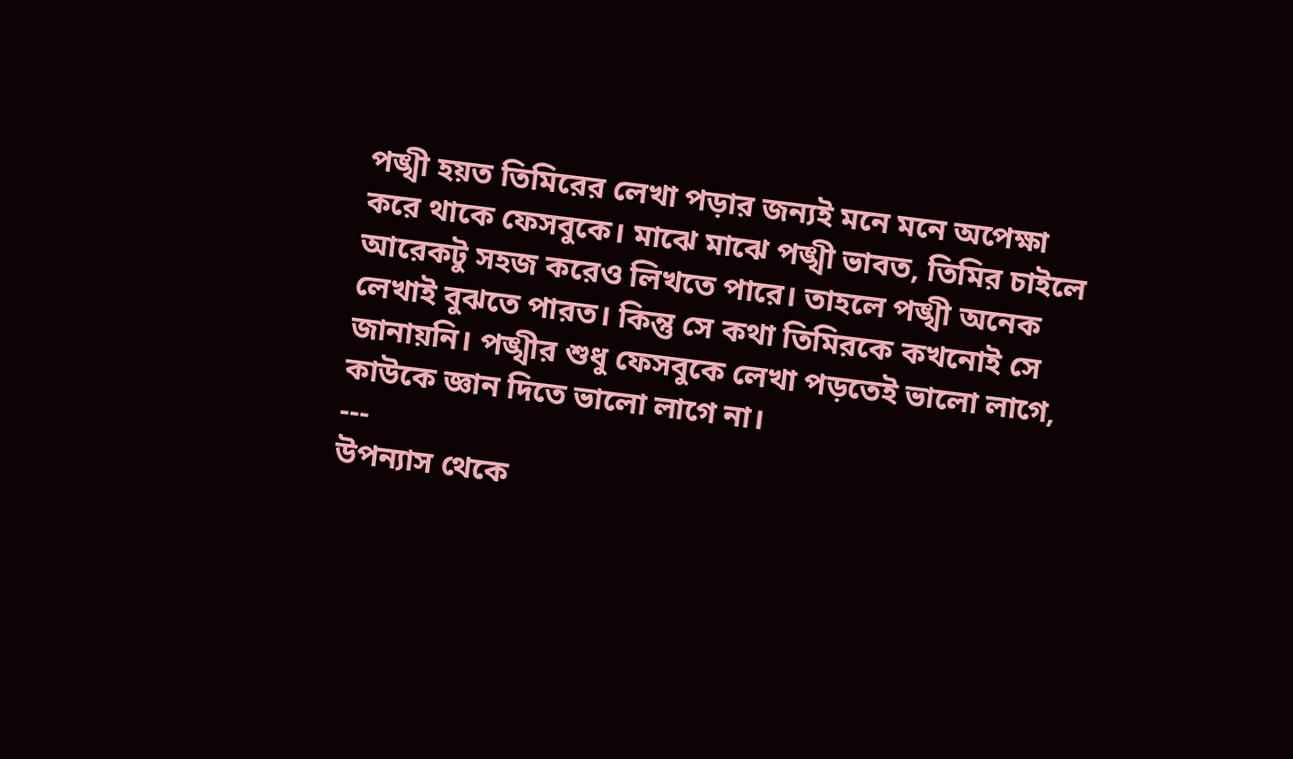পঙ্খী হয়ত তিমিরের লেখা পড়ার জন্যই মনে মনে অপেক্ষা করে থাকে ফেসবুকে। মাঝে মাঝে পঙ্খী ভাবত, তিমির চাইলে আরেকটু সহজ করেও লিখতে পারে। তাহলে পঙ্খী অনেক লেখাই বুঝতে পারত। কিন্তু সে কথা তিমিরকে কখনোই সে জানায়নি। পঙ্খীর শুধু ফেসবুকে লেখা পড়তেই ভালো লাগে, কাউকে জ্ঞান দিতে ভালো লাগে না।
---
উপন্যাস থেকে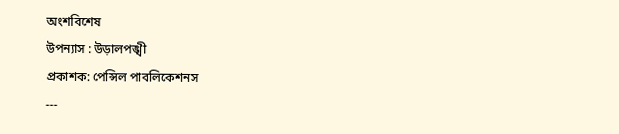অংশবিশেষ
উপন্যাস : উড়ালপঙ্খী
প্রকাশক: পেন্সিল পাবলিকেশনস
---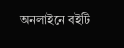অনলাইনে বইটি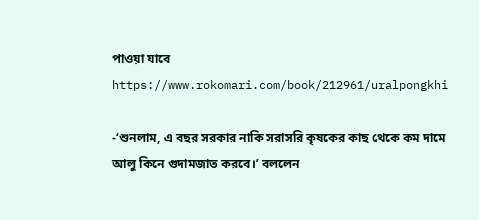পাওয়া যাবে
https://www.rokomari.com/book/212961/uralpongkhi

-‘শুনলাম, এ বছর সরকার নাকি সরাসরি কৃষকের কাছ থেকে কম দামে আলু কিনে গুদামজাত করবে।’ বললেন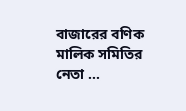বাজারের বণিক মালিক সমিতির নেতা ...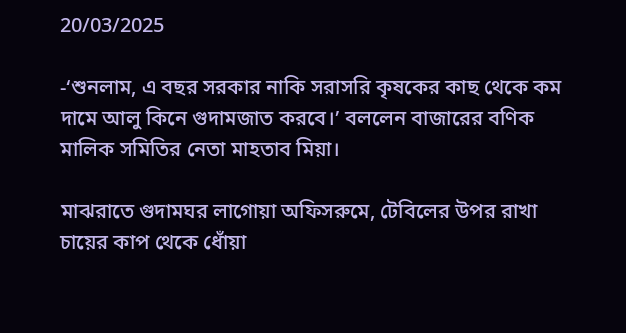20/03/2025

-‘শুনলাম, এ বছর সরকার নাকি সরাসরি কৃষকের কাছ থেকে কম দামে আলু কিনে গুদামজাত করবে।’ বললেন বাজারের বণিক মালিক সমিতির নেতা মাহতাব মিয়া।

মাঝরাতে গুদামঘর লাগোয়া অফিসরুমে, টেবিলের উপর রাখা চায়ের কাপ থেকে ধোঁয়া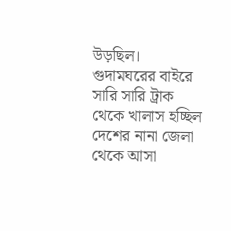উড়ছিল। গুদামঘরের বাইরে সারি সারি ট্রাক থেকে খালাস হচ্ছিল দেশের নানা জেলা থেকে আসা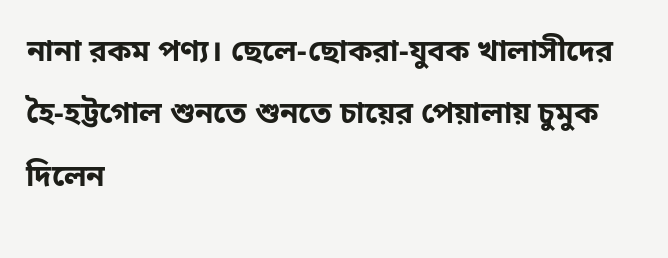নানা রকম পণ্য। ছেলে-ছোকরা-যুবক খালাসীদের হৈ-হট্টগোল শুনতে শুনতে চায়ের পেয়ালায় চুমুক দিলেন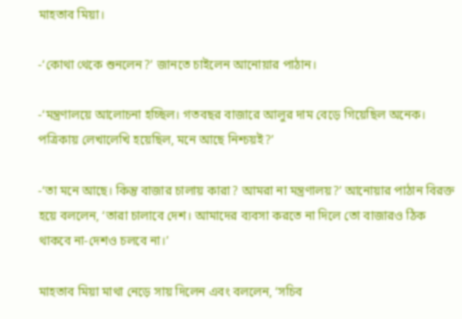মাহতাব মিয়া।

-‘কোথা থেকে শুনলেন?’ জানতে চাইলেন আনোয়ার পাঠান।

-‘মন্ত্রণালয়ে আলোচনা হচ্ছিল। গতবছর বাজারে আলুর দাম বেড়ে গিয়েছিল অনেক। পত্রিকায় লেখালেখি হয়েছিল, মনে আছে নিশ্চয়ই?’

-‘তা মনে আছে। কিন্তু বাজার চালায় কারা? আমরা না মন্ত্রণালয়?’ আনোয়ার পাঠান বিরক্ত হয়ে বললেন, ‘তারা চালাবে দেশ। আমাদের ব্যবসা করতে না দিলে তো বাজারও ঠিক থাকবে না-দেশও চলবে না।’

মাহতাব মিয়া মাথা নেড়ে সায় দিলেন এবং বললেন, ‘সচিব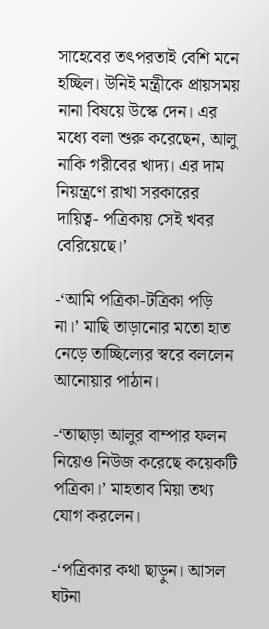সাহেবের তৎপরতাই বেশি মনে হচ্ছিল। উনিই মন্ত্রীকে প্রায়সময় নানা বিষয়ে উস্কে দেন। এর মধ্যে বলা শুরু করেছেন, আলু নাকি গরীবের খাদ্য। এর দাম নিয়ন্ত্রণে রাখা সরকারের দায়িত্ব- পত্রিকায় সেই খবর বেরিয়েছে।’

-‘আমি পত্রিকা-টত্রিকা পড়ি না।’ মাছি তাড়ানোর মতো হাত নেড়ে তাচ্ছিল্যের স্বরে বললেন আনোয়ার পাঠান।

-‘তাছাড়া আলুর বাম্পার ফলন নিয়েও নিউজ করেছে কয়েকটি পত্রিকা।’ মাহতাব মিয়া তথ্য যোগ করলেন।

-‘পত্রিকার কথা ছাড়ুন। আসল ঘটনা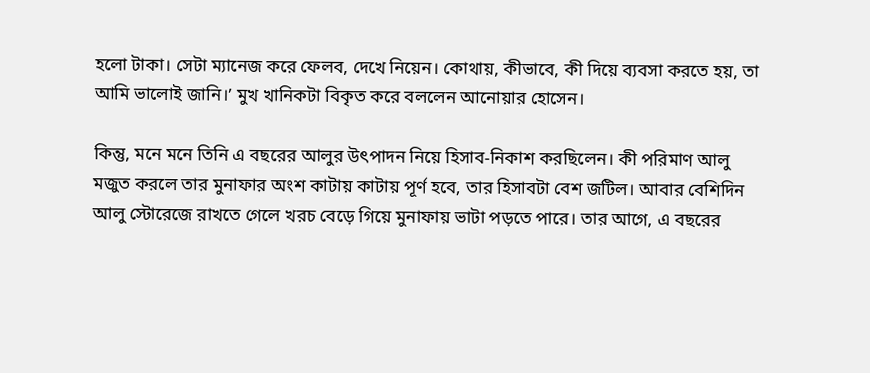হলো টাকা। সেটা ম্যানেজ করে ফেলব, দেখে নিয়েন। কোথায়, কীভাবে, কী দিয়ে ব্যবসা করতে হয়, তা আমি ভালোই জানি।’ মুখ খানিকটা বিকৃত করে বললেন আনোয়ার হোসেন।

কিন্তু, মনে মনে তিনি এ বছরের আলুর উৎপাদন নিয়ে হিসাব-নিকাশ করছিলেন। কী পরিমাণ আলু মজুত করলে তার মুনাফার অংশ কাটায় কাটায় পূর্ণ হবে, তার হিসাবটা বেশ জটিল। আবার বেশিদিন আলু স্টোরেজে রাখতে গেলে খরচ বেড়ে গিয়ে মুনাফায় ভাটা পড়তে পারে। তার আগে, এ বছরের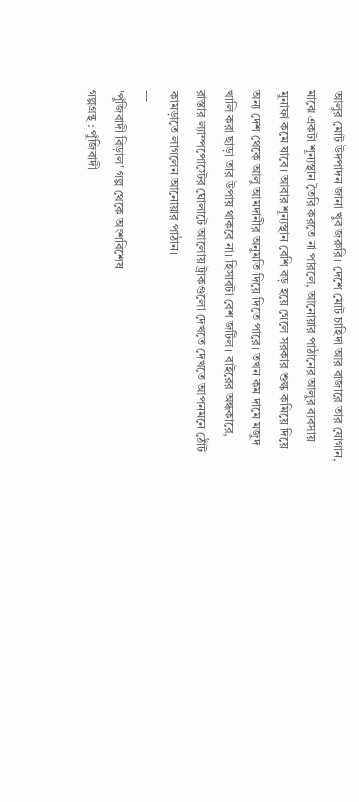আলুর মোট উদপাদন জানা খুব জরুরি। দেশে মোট চাহিদা আর বাজারে তার যোগান, মাঝে একটা শূন্যস্থান তৈরি করতে না পারলে, আনোয়ার পাঠানের আলুর ব্যবসায় মুনাফা কমে যাবে। আবার শূন্যস্থান বেশি বড় হয়ে গেলে সরকার শুল্ক কমিয়ে দিয়ে অন্য দেশ থেকে আলু আমদানীর অনুমতি দিয়ে দিতে পারে। তখন কম দামে মজুদ খালি করা ছাড়া তার উপায় থাকবে না। হিসাবটা বেশ জটিল। বাইরের অন্ধকারে, রাস্তার ল্যাম্পপোস্টের ঘোলাটে আলোয় ট্রাকগুলো দেখতে দেখতে আপনমনে ঠোঁট কামড়াতে লাগলেন আনোয়ার পাঠান।
---
'পুঁজিবাদী বিড়াল' গল্প থেকে অংশবিশেষ
গল্পগ্রন্থ : পুঁজিবাদী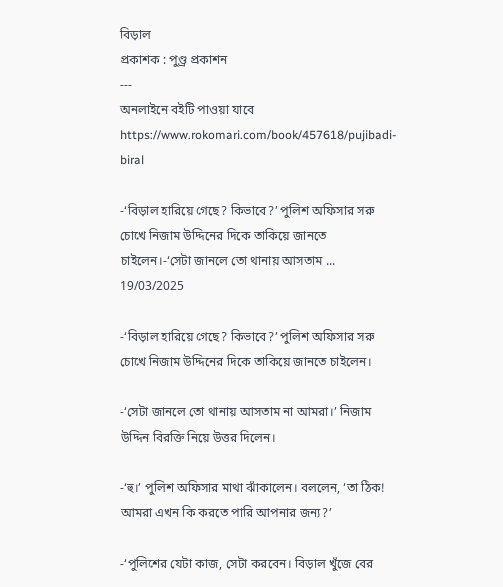বিড়াল
প্রকাশক : পুণ্ড্র প্রকাশন
---
অনলাইনে বইটি পাওয়া যাবে
https://www.rokomari.com/book/457618/pujibadi-biral

-‘বিড়াল হারিয়ে গেছে? কিভাবে?’ পুলিশ অফিসার সরু চোখে নিজাম উদ্দিনের দিকে তাকিয়ে জানতে চাইলেন।-‘সেটা জানলে তো থানায় আসতাম ...
19/03/2025

-‘বিড়াল হারিয়ে গেছে? কিভাবে?’ পুলিশ অফিসার সরু চোখে নিজাম উদ্দিনের দিকে তাকিয়ে জানতে চাইলেন।

-‘সেটা জানলে তো থানায় আসতাম না আমরা।’ নিজাম উদ্দিন বিরক্তি নিয়ে উত্তর দিলেন।

-‘হু।’ পুলিশ অফিসার মাথা ঝাঁকালেন। বললেন, ‘তা ঠিক! আমরা এখন কি করতে পারি আপনার জন্য?’

-‘পুলিশের যেটা কাজ, সেটা করবেন। বিড়াল খুঁজে বের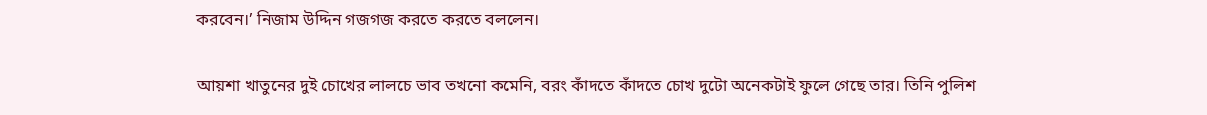করবেন।’ নিজাম উদ্দিন গজগজ করতে করতে বললেন।

আয়শা খাতুনের দুই চোখের লালচে ভাব তখনো কমেনি, বরং কাঁদতে কাঁদতে চোখ দুটো অনেকটাই ফুলে গেছে তার। তিনি পুলিশ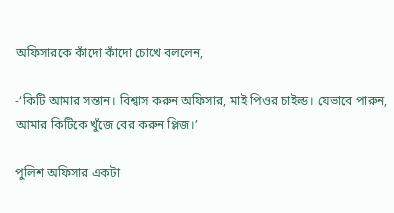অফিসারকে কাঁদো কাঁদো চোখে বললেন,

-‘কিটি আমার সন্তান। বিশ্বাস করুন অফিসার, মাই পিওর চাইল্ড। যেভাবে পারুন, আমার কিটিকে খুঁজে বের করুন প্লিজ।’

পুলিশ অফিসার একটা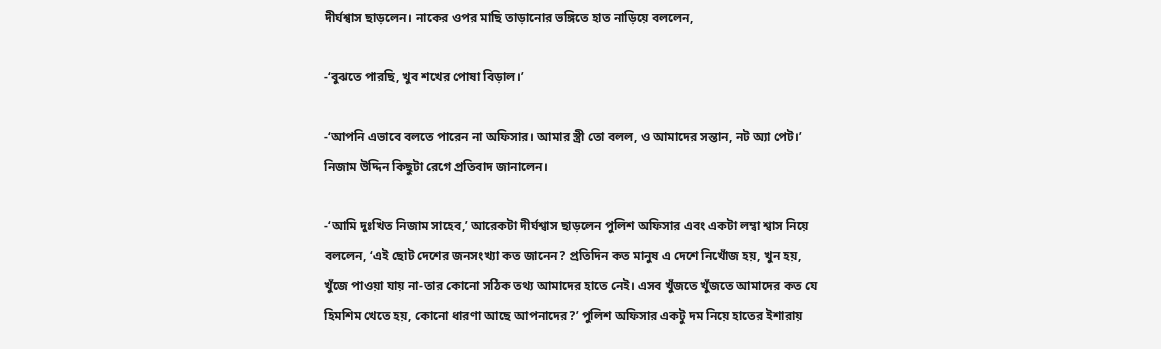দীর্ঘশ্বাস ছাড়লেন। নাকের ওপর মাছি তাড়ানোর ভঙ্গিতে হাত নাড়িয়ে বললেন,

-‘বুঝতে পারছি, খুব শখের পোষা বিড়াল।’

-‘আপনি এভাবে বলতে পারেন না অফিসার। আমার স্ত্রী তো বলল, ও আমাদের সন্তান, নট অ্যা পেট।’ নিজাম উদ্দিন কিছুটা রেগে প্রতিবাদ জানালেন।

-‘আমি দুঃখিত নিজাম সাহেব,’ আরেকটা দীর্ঘশ্বাস ছাড়লেন পুলিশ অফিসার এবং একটা লম্বা শ্বাস নিয়ে বললেন, ‘এই ছোট দেশের জনসংখ্যা কত জানেন? প্রতিদিন কত মানুষ এ দেশে নিখোঁজ হয়, খুন হয়, খুঁজে পাওয়া যায় না-তার কোনো সঠিক তথ্য আমাদের হাতে নেই। এসব খুঁজতে খুঁজতে আমাদের কত যে হিমশিম খেতে হয়, কোনো ধারণা আছে আপনাদের?’ পুলিশ অফিসার একটু দম নিয়ে হাতের ইশারায়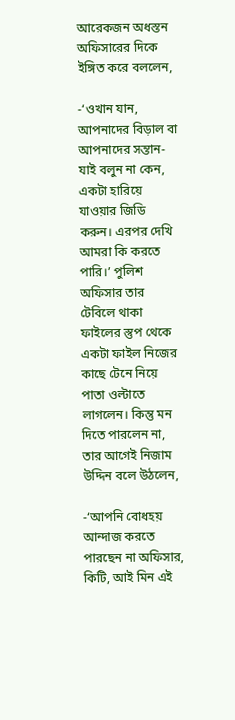আরেকজন অধস্তন অফিসারের দিকে ইঙ্গিত করে বললেন,

-‘ওখান যান, আপনাদের বিড়াল বা আপনাদের সন্তান-যাই বলুন না কেন, একটা হারিয়ে যাওয়ার জিডি করুন। এরপর দেখি আমরা কি করতে পারি।’ পুলিশ অফিসার তার টেবিলে থাকা ফাইলের স্তুপ থেকে একটা ফাইল নিজের কাছে টেনে নিয়ে পাতা ওল্টাতে লাগলেন। কিন্তু মন দিতে পারলেন না, তার আগেই নিজাম উদ্দিন বলে উঠলেন,

-‘আপনি বোধহয় আন্দাজ করতে পারছেন না অফিসার, কিটি, আই মিন এই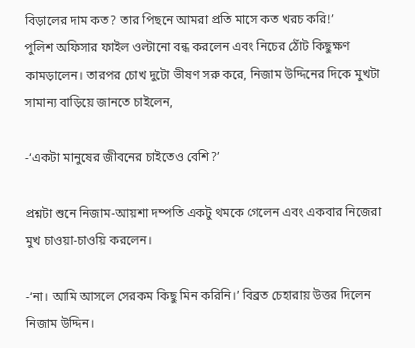বিড়ালের দাম কত? তার পিছনে আমরা প্রতি মাসে কত খরচ করি!’
পুলিশ অফিসার ফাইল ওল্টানো বন্ধ করলেন এবং নিচের ঠোঁট কিছুক্ষণ কামড়ালেন। তারপর চোখ দুটো ভীষণ সরু করে, নিজাম উদ্দিনের দিকে মুখটা সামান্য বাড়িয়ে জানতে চাইলেন,

-‘একটা মানুষের জীবনের চাইতেও বেশি?’

প্রশ্নটা শুনে নিজাম-আয়শা দম্পতি একটু থমকে গেলেন এবং একবার নিজেরা মুখ চাওয়া-চাওয়ি করলেন।

-‘না। আমি আসলে সেরকম কিছু মিন করিনি।’ বিব্রত চেহারায় উত্তর দিলেন নিজাম উদ্দিন।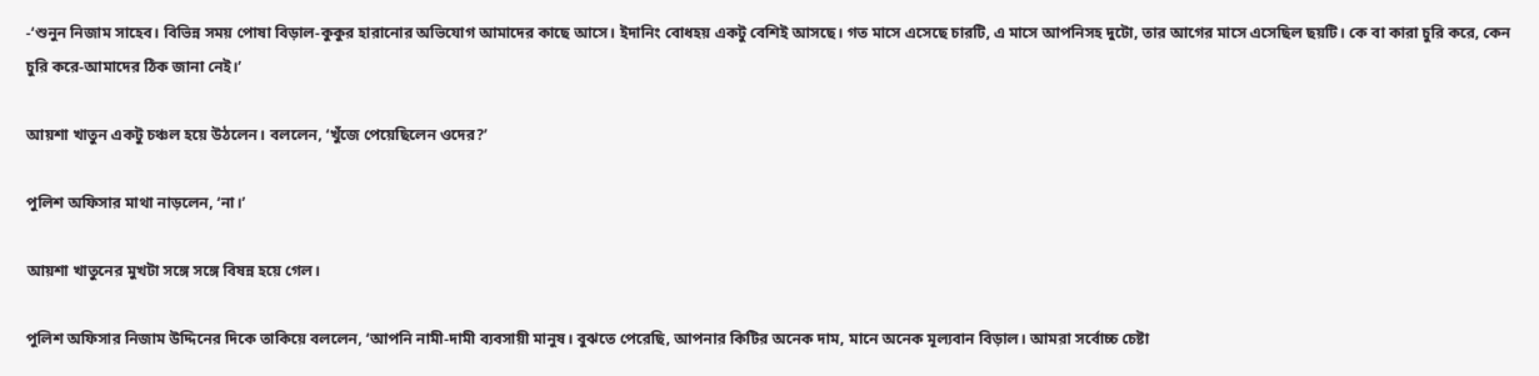-‘শুনুন নিজাম সাহেব। বিভিন্ন সময় পোষা বিড়াল-কুকুর হারানোর অভিযোগ আমাদের কাছে আসে। ইদানিং বোধহয় একটু বেশিই আসছে। গত মাসে এসেছে চারটি, এ মাসে আপনিসহ দুটো, তার আগের মাসে এসেছিল ছয়টি। কে বা কারা চুরি করে, কেন চুরি করে-আমাদের ঠিক জানা নেই।’

আয়শা খাতুন একটু চঞ্চল হয়ে উঠলেন। বললেন, ‘খুঁজে পেয়েছিলেন ওদের?’

পুলিশ অফিসার মাথা নাড়লেন, ‘না।’

আয়শা খাতুনের মুখটা সঙ্গে সঙ্গে বিষন্ন হয়ে গেল।

পুলিশ অফিসার নিজাম উদ্দিনের দিকে তাকিয়ে বললেন, ‘আপনি নামী-দামী ব্যবসায়ী মানুষ। বুঝতে পেরেছি, আপনার কিটির অনেক দাম, মানে অনেক মূল্যবান বিড়াল। আমরা সর্বোচ্চ চেষ্টা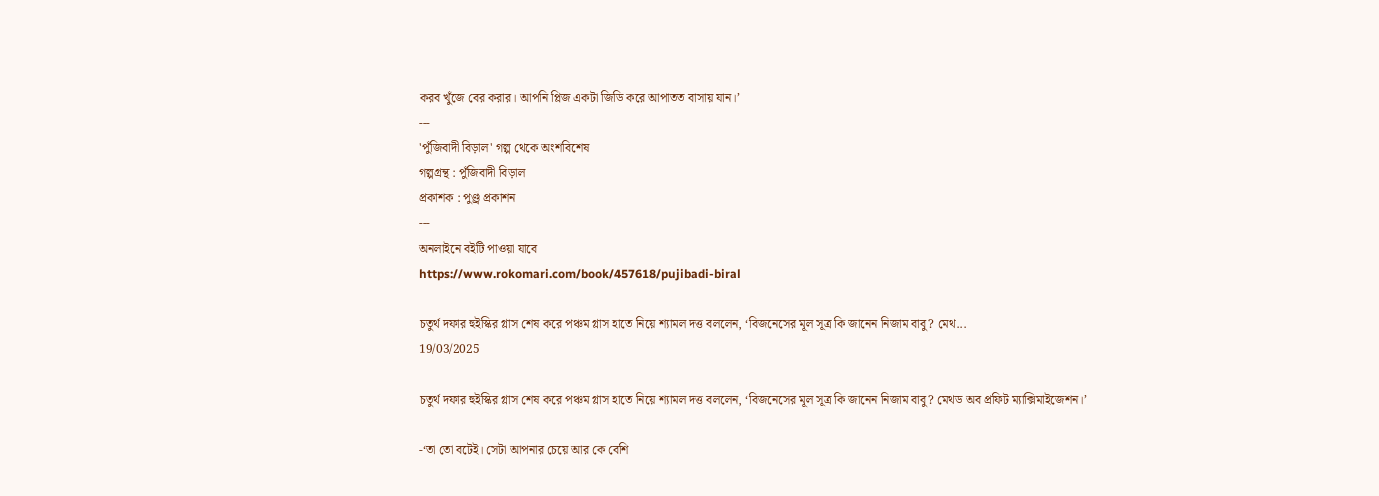করব খুঁজে বের করার। আপনি প্লিজ একটা জিডি করে আপাতত বাসায় যান।’
---
'পুঁজিবাদী বিড়াল' গল্প থেকে অংশবিশেষ
গল্পগ্রন্থ : পুঁজিবাদী বিড়াল
প্রকাশক : পুণ্ড্র প্রকাশন
---
অনলাইনে বইটি পাওয়া যাবে
https://www.rokomari.com/book/457618/pujibadi-biral

চতুর্থ দফার হুইস্কির গ্লাস শেষ করে পঞ্চম গ্লাস হাতে নিয়ে শ্যামল দত্ত বললেন, ‘বিজনেসের মূল সূত্র কি জানেন নিজাম বাবু? মেথ...
19/03/2025

চতুর্থ দফার হুইস্কির গ্লাস শেষ করে পঞ্চম গ্লাস হাতে নিয়ে শ্যামল দত্ত বললেন, ‘বিজনেসের মূল সূত্র কি জানেন নিজাম বাবু? মেথড অব প্রফিট ম্যাক্সিমাইজেশন।’

-‘তা তো বটেই। সেটা আপনার চেয়ে আর কে বেশি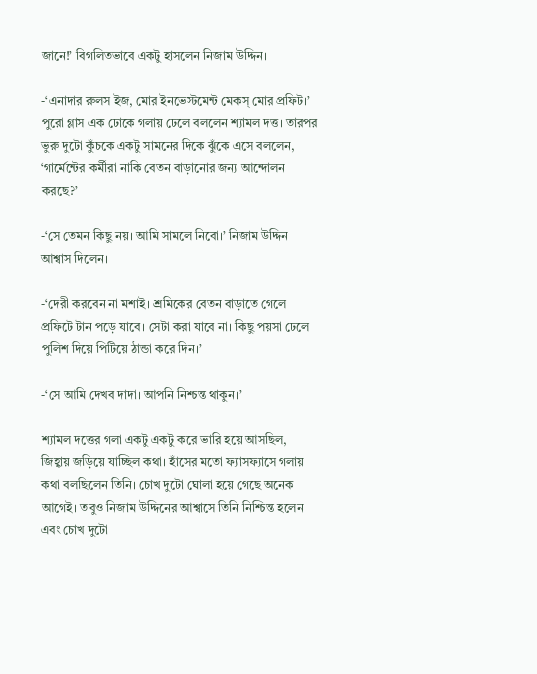জানে!’ বিগলিতভাবে একটু হাসলেন নিজাম উদ্দিন।

-‘এনাদার রুলস ইজ, মোর ইনভেস্টমেন্ট মেকস্ মোর প্রফিট।’ পুরো গ্লাস এক ঢোকে গলায় ঢেলে বললেন শ্যামল দত্ত। তারপর ভুরু দুটো কুঁচকে একটু সামনের দিকে ঝুঁকে এসে বললেন, ‘গার্মেন্টের কর্মীরা নাকি বেতন বাড়ানোর জন্য আন্দোলন করছে?’

-‘সে তেমন কিছু নয়। আমি সামলে নিবো।’ নিজাম উদ্দিন আশ্বাস দিলেন।

-‘দেরী করবেন না মশাই। শ্রমিকের বেতন বাড়াতে গেলে প্রফিটে টান পড়ে যাবে। সেটা করা যাবে না। কিছু পয়সা ঢেলে পুলিশ দিয়ে পিটিয়ে ঠান্ডা করে দিন।’

-‘সে আমি দেখব দাদা। আপনি নিশ্চন্ত থাকুন।’

শ্যামল দত্তের গলা একটু একটু করে ভারি হয়ে আসছিল, জিহ্বায় জড়িয়ে যাচ্ছিল কথা। হাঁসের মতো ফ্যাসফ্যাসে গলায় কথা বলছিলেন তিনি। চোখ দুটো ঘোলা হয়ে গেছে অনেক আগেই। তবুও নিজাম উদ্দিনের আশ্বাসে তিনি নিশ্চিন্ত হলেন এবং চোখ দুটো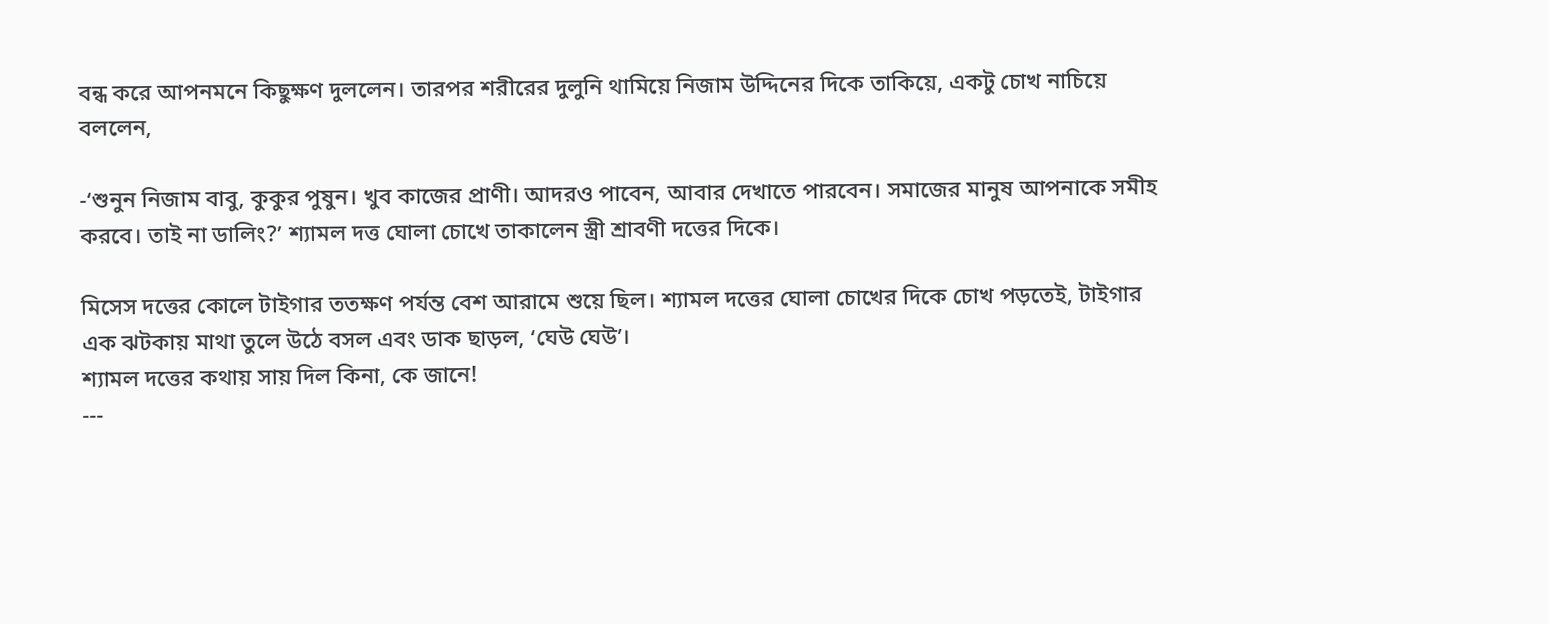বন্ধ করে আপনমনে কিছুক্ষণ দুললেন। তারপর শরীরের দুলুনি থামিয়ে নিজাম উদ্দিনের দিকে তাকিয়ে, একটু চোখ নাচিয়ে বললেন,

-‘শুনুন নিজাম বাবু, কুকুর পুষুন। খুব কাজের প্রাণী। আদরও পাবেন, আবার দেখাতে পারবেন। সমাজের মানুষ আপনাকে সমীহ করবে। তাই না ডালিং?’ শ্যামল দত্ত ঘোলা চোখে তাকালেন স্ত্রী শ্রাবণী দত্তের দিকে।

মিসেস দত্তের কোলে টাইগার ততক্ষণ পর্যন্ত বেশ আরামে শুয়ে ছিল। শ্যামল দত্তের ঘোলা চোখের দিকে চোখ পড়তেই, টাইগার এক ঝটকায় মাথা তুলে উঠে বসল এবং ডাক ছাড়ল, ‘ঘেউ ঘেউ’।
শ্যামল দত্তের কথায় সায় দিল কিনা, কে জানে!
---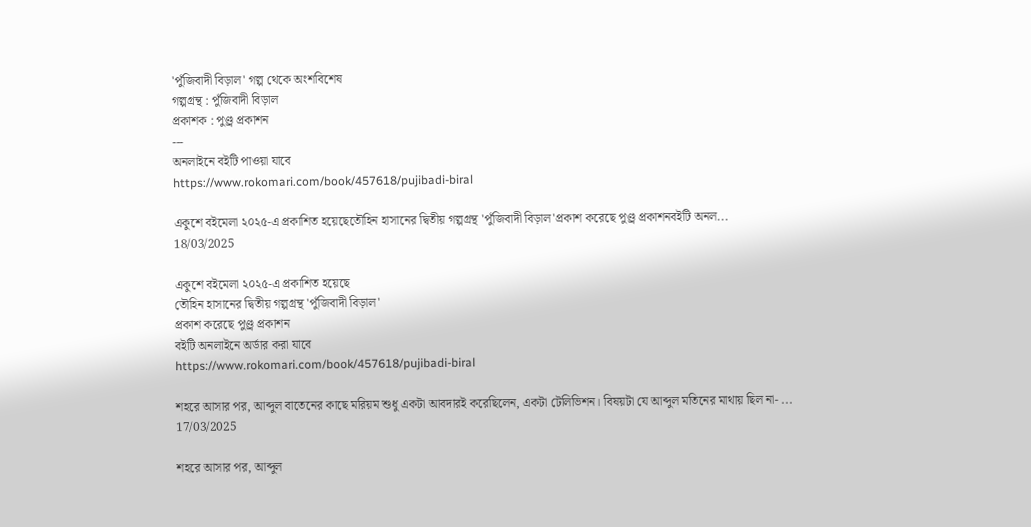'পুঁজিবাদী বিড়াল' গল্প থেকে অংশবিশেষ
গল্পগ্রন্থ : পুঁজিবাদী বিড়াল
প্রকাশক : পুণ্ড্র প্রকাশন
---
অনলাইনে বইটি পাওয়া যাবে
https://www.rokomari.com/book/457618/pujibadi-biral

একুশে বইমেলা ২০২৫-এ প্রকাশিত হয়েছেতৌহিন হাসানের দ্বিতীয় গল্পগ্রন্থ 'পুঁজিবাদী বিড়াল'প্রকাশ করেছে পুণ্ড্র প্রকাশনবইটি অনল...
18/03/2025

একুশে বইমেলা ২০২৫-এ প্রকাশিত হয়েছে
তৌহিন হাসানের দ্বিতীয় গল্পগ্রন্থ 'পুঁজিবাদী বিড়াল'
প্রকাশ করেছে পুণ্ড্র প্রকাশন
বইটি অনলাইনে অর্ডার করা যাবে
https://www.rokomari.com/book/457618/pujibadi-biral

শহরে আসার পর, আব্দুল বাতেনের কাছে মরিয়ম শুধু একটা আবদারই করেছিলেন, একটা টেলিভিশন। বিষয়টা যে আব্দুল মতিনের মাথায় ছিল না- ...
17/03/2025

শহরে আসার পর, আব্দুল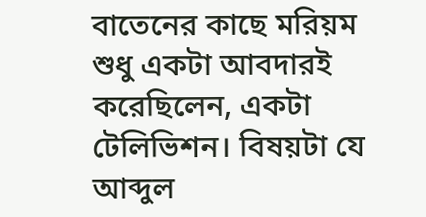বাতেনের কাছে মরিয়ম শুধু একটা আবদারই করেছিলেন, একটা টেলিভিশন। বিষয়টা যে আব্দুল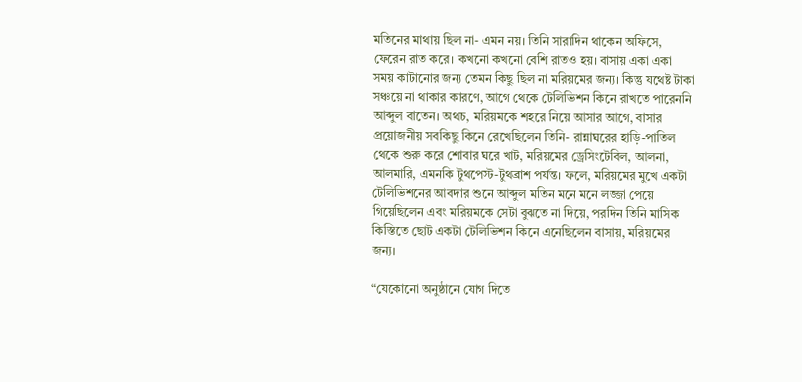মতিনের মাথায় ছিল না- এমন নয়। তিনি সারাদিন থাকেন অফিসে, ফেরেন রাত করে। কখনো কখনো বেশি রাতও হয়। বাসায় একা একা সময় কাটানোর জন্য তেমন কিছু ছিল না মরিয়মের জন্য। কিন্তু যথেষ্ট টাকা সঞ্চয়ে না থাকার কারণে, আগে থেকে টেলিভিশন কিনে রাখতে পারেননি আব্দুল বাতেন। অথচ, মরিয়মকে শহরে নিয়ে আসার আগে, বাসার প্রয়োজনীয় সবকিছু কিনে রেখেছিলেন তিনি- রান্নাঘরের হাড়ি-পাতিল থেকে শুরু করে শোবার ঘরে খাট, মরিয়মের ড্রেসিংটেবিল, আলনা, আলমারি, এমনকি টুথপেস্ট-টুথব্রাশ পর্যন্ত। ফলে, মরিয়মের মুখে একটা টেলিভিশনের আবদার শুনে আব্দুল মতিন মনে মনে লজ্জা পেয়ে গিয়েছিলেন এবং মরিয়মকে সেটা বুঝতে না দিয়ে, পরদিন তিনি মাসিক কিস্তিতে ছোট একটা টেলিভিশন কিনে এনেছিলেন বাসায়, মরিয়মের জন্য।

“যেকোনো অনুষ্ঠানে যোগ দিতে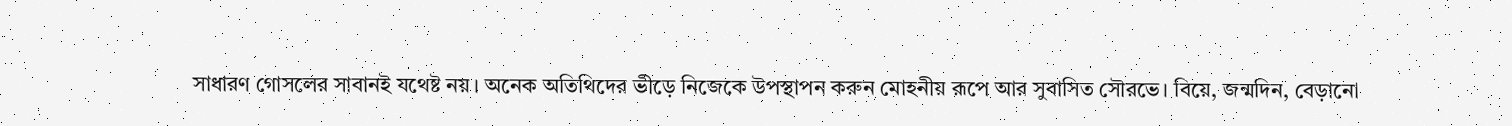সাধারণ গোসলের সাবানই যথেষ্ট নয়। অনেক অতিথিদের ভীড়ে নিজেকে উপস্থাপন করুন মোহনীয় রূপে আর সুবাসিত সৌরভে। বিয়ে, জন্মদিন, বেড়ানো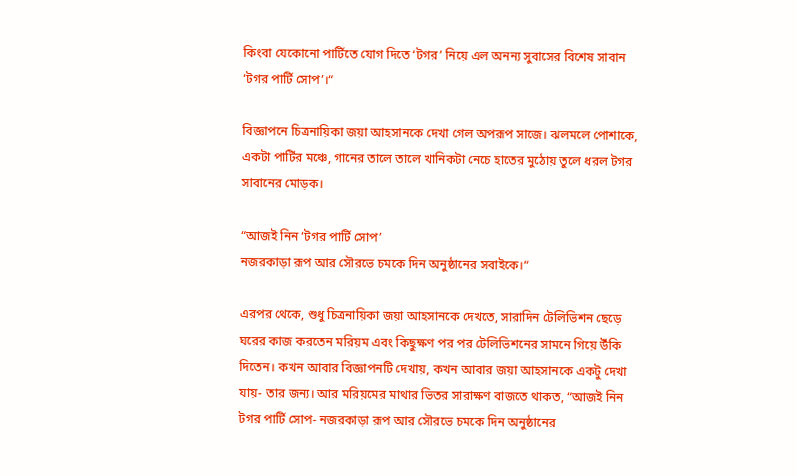কিংবা যেকোনো পার্টিতে যোগ দিতে ‘টগর’ নিয়ে এল অনন্য সুবাসের বিশেষ সাবান ‘টগর পার্টি সোপ’।“

বিজ্ঞাপনে চিত্রনায়িকা জয়া আহসানকে দেখা গেল অপরূপ সাজে। ঝলমলে পোশাকে, একটা পার্টির মঞ্চে, গানের তালে তালে খানিকটা নেচে হাতের মুঠোয় তুলে ধরল টগর সাবানের মোড়ক।

“আজই নিন ‘টগর পার্টি সোপ’
নজরকাড়া রূপ আর সৌরভে চমকে দিন অনুষ্ঠানের সবাইকে।“

এরপর থেকে, শুধু চিত্রনায়িকা জয়া আহসানকে দেখতে, সারাদিন টেলিভিশন ছেড়ে ঘরের কাজ করতেন মরিয়ম এবং কিছুক্ষণ পর পর টেলিভিশনের সামনে গিয়ে উঁকি দিতেন। কখন আবার বিজ্ঞাপনটি দেখায়, কখন আবার জয়া আহসানকে একটু দেখা যায়- তার জন্য। আর মরিয়মের মাথার ভিতর সারাক্ষণ বাজতে থাকত, “আজই নিন টগর পার্টি সোপ- নজরকাড়া রূপ আর সৌরভে চমকে দিন অনুষ্ঠানের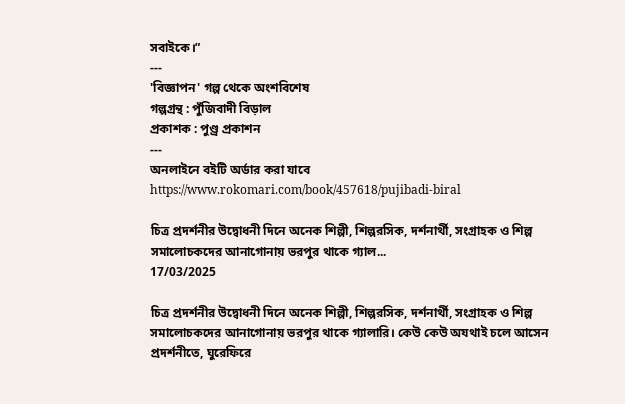সবাইকে।”
---
'বিজ্ঞাপন' গল্প থেকে অংশবিশেষ
গল্পগ্রন্থ : পুঁজিবাদী বিড়াল
প্রকাশক : পুণ্ড্র প্রকাশন
---
অনলাইনে বইটি অর্ডার করা যাবে
https://www.rokomari.com/book/457618/pujibadi-biral

চিত্র প্রদর্শনীর উদ্বোধনী দিনে অনেক শিল্পী, শিল্পরসিক, দর্শনার্থী, সংগ্রাহক ও শিল্প সমালোচকদের আনাগোনায় ভরপুর থাকে গ্যাল...
17/03/2025

চিত্র প্রদর্শনীর উদ্বোধনী দিনে অনেক শিল্পী, শিল্পরসিক, দর্শনার্থী, সংগ্রাহক ও শিল্প সমালোচকদের আনাগোনায় ভরপুর থাকে গ্যালারি। কেউ কেউ অযথাই চলে আসেন প্রদর্শনীতে, ঘুরেফিরে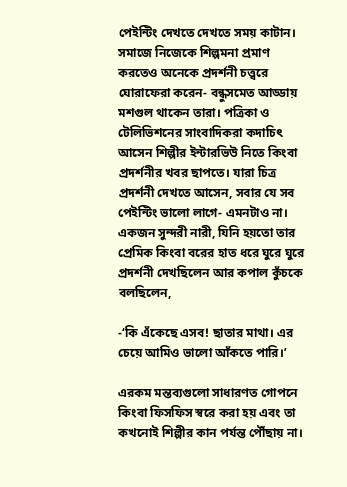পেইন্টিং দেখতে দেখতে সময় কাটান। সমাজে নিজেকে শিল্পমনা প্রমাণ করতেও অনেকে প্রদর্শনী চত্ত্বরে ঘোরাফেরা করেন- বন্ধুসমেত আড্ডায় মশগুল থাকেন তারা। পত্রিকা ও টেলিভিশনের সাংবাদিকরা কদাচিৎ আসেন শিল্পীর ইন্টারভিউ নিতে কিংবা প্রদর্শনীর খবর ছাপতে। যারা চিত্র প্রদর্শনী দেখতে আসেন, সবার যে সব পেইন্টিং ভালো লাগে- এমনটাও না। একজন সুন্দরী নারী, যিনি হয়তো তার প্রেমিক কিংবা বরের হাত ধরে ঘুরে ঘুরে প্রদর্শনী দেখছিলেন আর কপাল কুঁচকে বলছিলেন,

-‘কি এঁকেছে এসব! ছাতার মাথা। এর চেয়ে আমিও ভালো আঁকতে পারি।’

এরকম মন্তব্যগুলো সাধারণত গোপনে কিংবা ফিসফিস স্বরে করা হয় এবং তা কখনোই শিল্পীর কান পর্যন্ত পৌঁছায় না।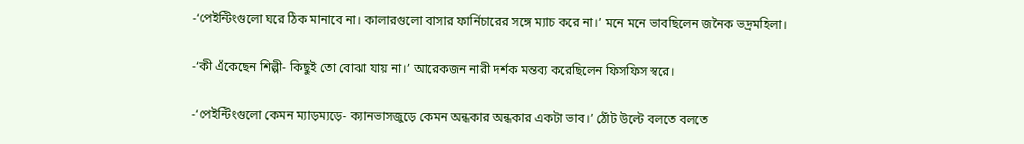-‘পেইন্টিংগুলো ঘরে ঠিক মানাবে না। কালারগুলো বাসার ফার্নিচারের সঙ্গে ম্যাচ করে না।’ মনে মনে ভাবছিলেন জনৈক ভদ্রমহিলা।

-‘কী এঁকেছেন শিল্পী- কিছুই তো বোঝা যায় না।’ আরেকজন নারী দর্শক মন্তব্য করেছিলেন ফিসফিস স্বরে।

-‘পেইন্টিংগুলো কেমন ম্যাড়ম্যড়ে- ক্যানভাসজুড়ে কেমন অন্ধকার অন্ধকার একটা ভাব।’ ঠোঁট উল্টে বলতে বলতে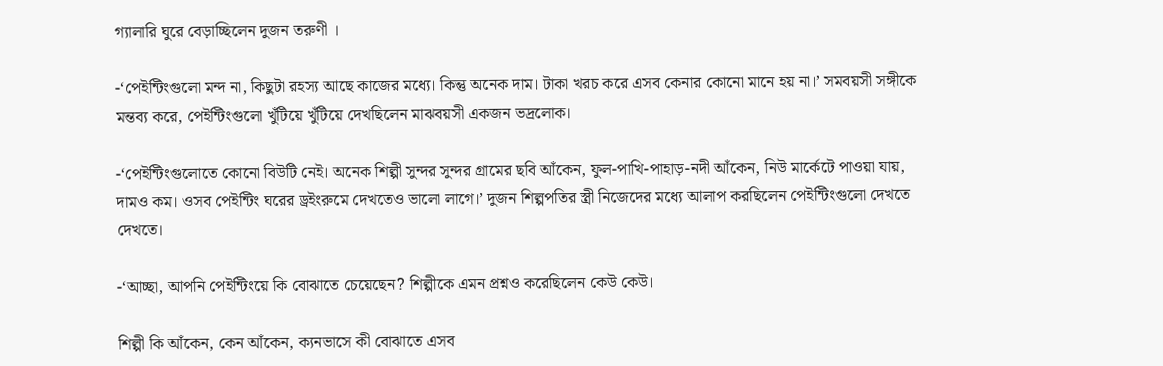গ্যালারি ঘুরে বেড়াচ্ছিলেন দুজন তরুণী ।

-‘পেইন্টিংগুলো মন্দ না, কিছুটা রহস্য আছে কাজের মধ্যে। কিন্তু অনেক দাম। টাকা খরচ করে এসব কেনার কোনো মানে হয় না।’ সমবয়সী সঙ্গীকে মন্তব্য করে, পেইন্টিংগুলো খুঁটিয়ে খুঁটিয়ে দেখছিলেন মাঝবয়সী একজন ভদ্রলোক।

-‘পেইন্টিংগুলোতে কোনো বিউটি নেই। অনেক শিল্পী সুন্দর সুন্দর গ্রামের ছবি আঁকেন, ফুল-পাখি-পাহাড়-নদী আঁকেন, নিউ মার্কেটে পাওয়া যায়, দামও কম। ওসব পেইন্টিং ঘরের ড্রইংরুমে দেখতেও ভালো লাগে।’ দুজন শিল্পপতির স্ত্রী নিজেদের মধ্যে আলাপ করছিলেন পেইন্টিংগুলো দেখতে দেখতে।

-‘আচ্ছা, আপনি পেইন্টিংয়ে কি বোঝাতে চেয়েছেন? শিল্পীকে এমন প্রশ্নও করেছিলেন কেউ কেউ।

শিল্পী কি আঁকেন, কেন আঁকেন, ক্যনভাসে কী বোঝাতে এসব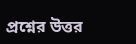প্রশ্নের উত্তর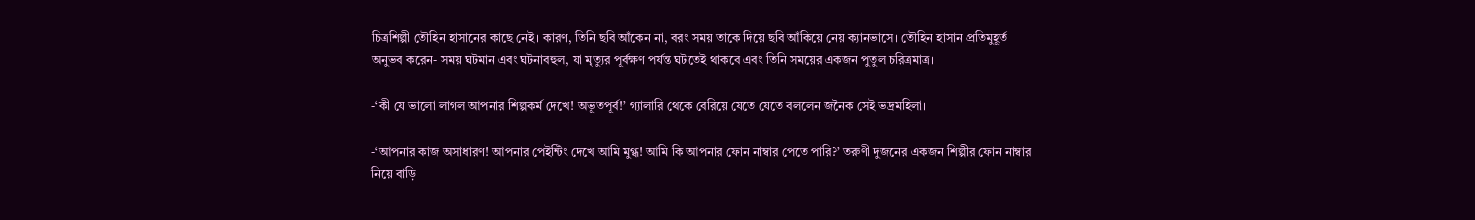চিত্রশিল্পী তৌহিন হাসানের কাছে নেই। কারণ, তিনি ছবি আঁকেন না, বরং সময় তাকে দিয়ে ছবি আঁকিয়ে নেয় ক্যানভাসে। তৌহিন হাসান প্রতিমুহূর্ত অনুভব করেন- সময় ঘটমান এবং ঘটনাবহুল, যা মৃত্যুর পূর্বক্ষণ পর্যন্ত ঘটতেই থাকবে এবং তিনি সময়ের একজন পুতুল চরিত্রমাত্র।

-‘কী যে ভালো লাগল আপনার শিল্পকর্ম দেখে! অভূতপূর্ব!’ গ্যালারি থেকে বেরিয়ে যেতে যেতে বললেন জনৈক সেই ভদ্রমহিলা।

-‘আপনার কাজ অসাধারণ! আপনার পেইন্টিং দেখে আমি মুগ্ধ! আমি কি আপনার ফোন নাম্বার পেতে পারি?’ তরুণী দুজনের একজন শিল্পীর ফোন নাম্বার নিয়ে বাড়ি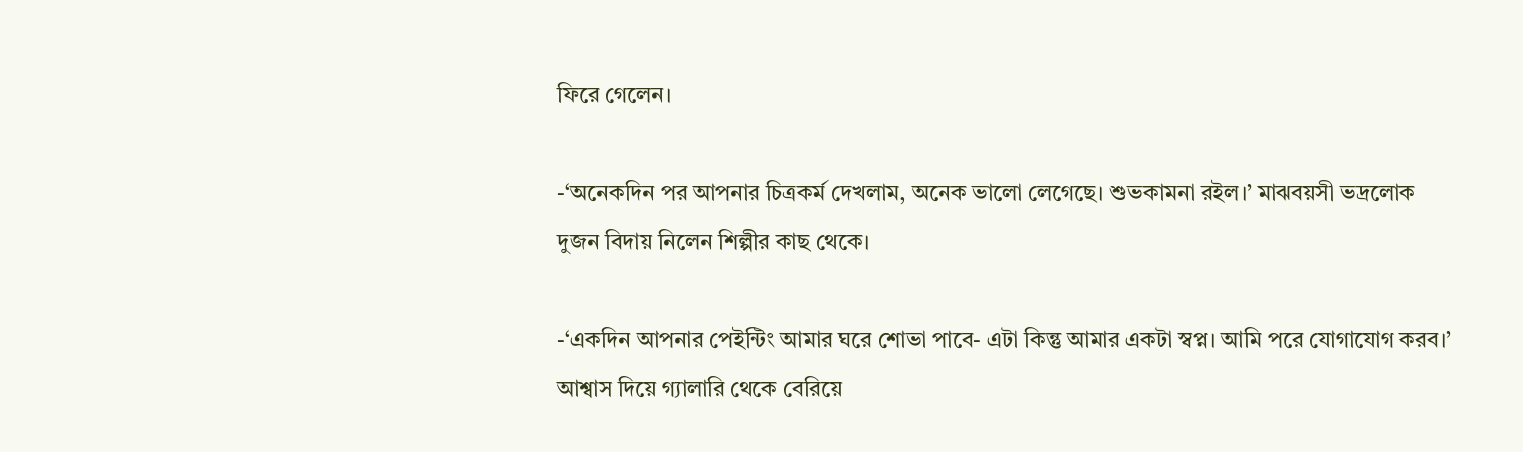ফিরে গেলেন।

-‘অনেকদিন পর আপনার চিত্রকর্ম দেখলাম, অনেক ভালো লেগেছে। শুভকামনা রইল।’ মাঝবয়সী ভদ্রলোক দুজন বিদায় নিলেন শিল্পীর কাছ থেকে।

-‘একদিন আপনার পেইন্টিং আমার ঘরে শোভা পাবে- এটা কিন্তু আমার একটা স্বপ্ন। আমি পরে যোগাযোগ করব।’ আশ্বাস দিয়ে গ্যালারি থেকে বেরিয়ে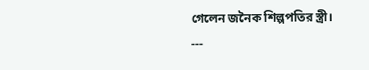গেলেন জনৈক শিল্পপতির স্ত্রী।
---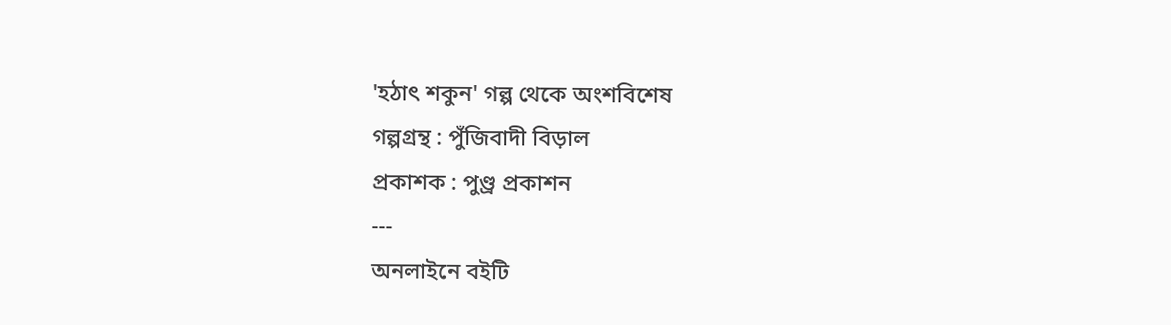'হঠাৎ শকুন' গল্প থেকে অংশবিশেষ
গল্পগ্রন্থ : পুঁজিবাদী বিড়াল
প্রকাশক : পুণ্ড্র প্রকাশন
---
অনলাইনে বইটি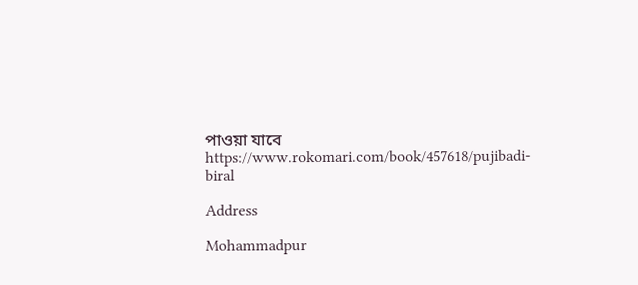পাওয়া যাবে
https://www.rokomari.com/book/457618/pujibadi-biral

Address

Mohammadpur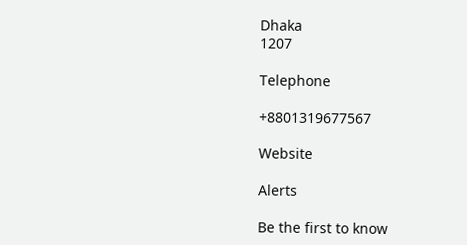Dhaka
1207

Telephone

+8801319677567

Website

Alerts

Be the first to know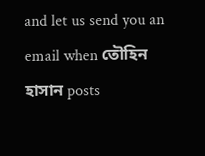and let us send you an email when তৌহিন হাসান posts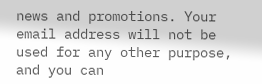news and promotions. Your email address will not be used for any other purpose, and you can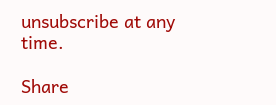unsubscribe at any time.

Share